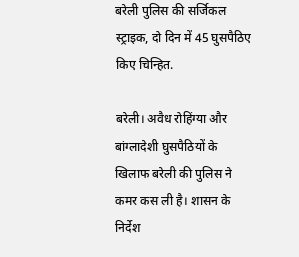बरेली पुलिस की सर्जिकल स्ट्राइक, दो दिन में 45 घुसपैठिए किए चिन्हित.

बरेली। अवैध रोहिंग्या और बांग्लादेशी घुसपैठियों के खिलाफ बरेली की पुलिस ने कमर कस ली है। शासन के निर्देश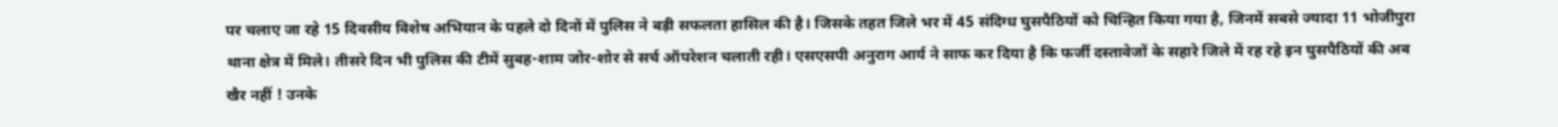पर चलाए जा रहे 15 दिवसीय विशेष अभियान के पहले दो दिनों में पुलिस ने बड़ी सफलता हासिल की है। जिसके तहत जिले भर में 45 संदिग्ध घुसपैठियों को चिन्हित किया गया है, जिनमें सबसे ज्यादा 11 भोजीपुरा थाना क्षेत्र में मिले। तीसरे दिन भी पुलिस की टीमें सुबह-शाम जोर-शोर से सर्च ऑपरेशन चलाती रही। एसएसपी अनुराग आर्य ने साफ कर दिया है कि फर्जी दस्तावेजों के सहारे जिले में रह रहे इन घुसपैठियों की अब खैर नहीं ! उनके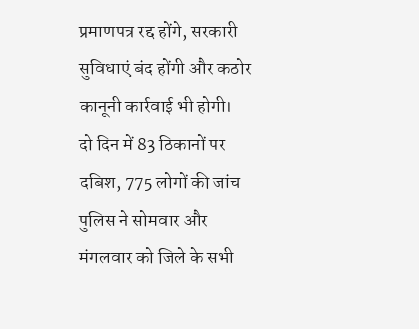प्रमाणपत्र रद्द होंगे, सरकारी सुविधाएं बंद होंगी और कठोर कानूनी कार्रवाई भी होगी।
दो दिन में 83 ठिकानों पर दबिश, 775 लोगों की जांच
पुलिस ने सोमवार और मंगलवार को जिले के सभी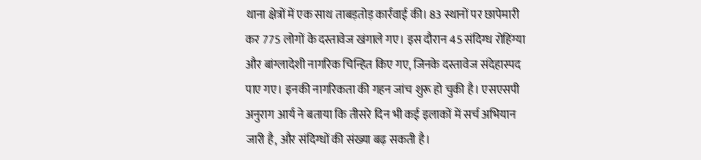थाना क्षेत्रों में एक साथ ताबड़तोड़ कार्रवाई की। 83 स्थानों पर छापेमारी कर 775 लोगों के दस्तावेज खंगाले गए। इस दौरान 45 संदिग्ध रोहिंग्या और बांग्लादेशी नागरिक चिन्हित किए गए, जिनके दस्तावेज संदेहास्पद पाए गए। इनकी नागरिकता की गहन जांच शुरू हो चुकी है। एसएसपी अनुराग आर्य ने बताया कि तीसरे दिन भी कई इलाकों में सर्च अभियान जारी है, और संदिग्धों की संख्या बढ़ सकती है।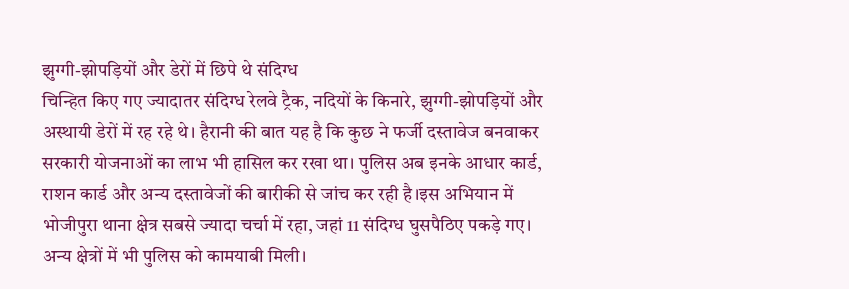झुग्गी-झोपड़ियों और डेरों में छिपे थे संदिग्ध
चिन्हित किए गए ज्यादातर संदिग्ध रेलवे ट्रैक, नदियों के किनारे, झुग्गी-झोपड़ियों और अस्थायी डेरों में रह रहे थे। हैरानी की बात यह है कि कुछ ने फर्जी दस्तावेज बनवाकर सरकारी योजनाओं का लाभ भी हासिल कर रखा था। पुलिस अब इनके आधार कार्ड, राशन कार्ड और अन्य दस्तावेजों की बारीकी से जांच कर रही है।इस अभियान में भोजीपुरा थाना क्षेत्र सबसे ज्यादा चर्चा में रहा, जहां 11 संदिग्ध घुसपैठिए पकड़े गए। अन्य क्षेत्रों में भी पुलिस को कामयाबी मिली।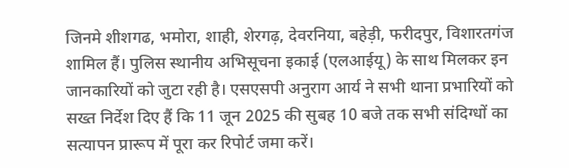जिनमे शीशगढ, भमोरा, शाही, शेरगढ़, देवरनिया, बहेड़ी, फरीदपुर, विशारतगंज शामिल हैं। पुलिस स्थानीय अभिसूचना इकाई (एलआईयू) के साथ मिलकर इन जानकारियों को जुटा रही है। एसएसपी अनुराग आर्य ने सभी थाना प्रभारियों को सख्त निर्देश दिए हैं कि 11 जून 2025 की सुबह 10 बजे तक सभी संदिग्धों का सत्यापन प्रारूप में पूरा कर रिपोर्ट जमा करें।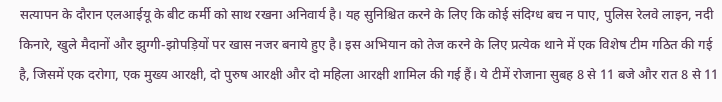सत्यापन के दौरान एलआईयू के बीट कर्मी को साथ रखना अनिवार्य है। यह सुनिश्चित करने के लिए कि कोई संदिग्ध बच न पाए, पुलिस रेलवे लाइन, नदी किनारे, खुले मैदानों और झुग्गी-झोपड़ियों पर खास नजर बनाये हुए है। इस अभियान को तेज करने के लिए प्रत्येक थाने में एक विशेष टीम गठित की गई है, जिसमें एक दरोगा, एक मुख्य आरक्षी, दो पुरुष आरक्षी और दो महिला आरक्षी शामिल की गई हैं। ये टीमें रोजाना सुबह 8 से 11 बजे और रात 8 से 11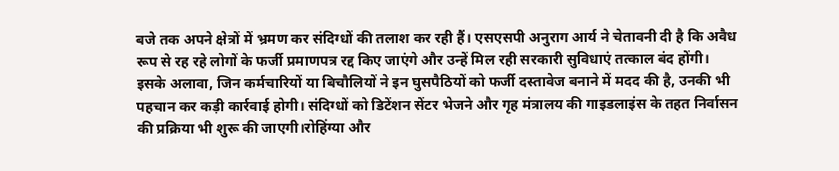बजे तक अपने क्षेत्रों में भ्रमण कर संदिग्धों की तलाश कर रही हैं। एसएसपी अनुराग आर्य ने चेतावनी दी है कि अवैध रूप से रह रहे लोगों के फर्जी प्रमाणपत्र रद्द किए जाएंगे और उन्हें मिल रही सरकारी सुविधाएं तत्काल बंद होंगी। इसके अलावा, जिन कर्मचारियों या बिचौलियों ने इन घुसपैठियों को फर्जी दस्तावेज बनाने में मदद की है, उनकी भी पहचान कर कड़ी कार्रवाई होगी। संदिग्धों को डिटेंशन सेंटर भेजने और गृह मंत्रालय की गाइडलाइंस के तहत निर्वासन की प्रक्रिया भी शुरू की जाएगी।रोहिंग्या और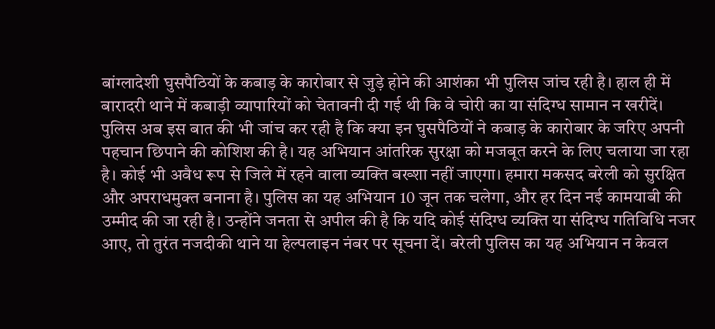बांग्लादेशी घुसपैठियों के कबाड़ के कारोबार से जुड़े होने की आशंका भी पुलिस जांच रही है। हाल ही में बारादरी थाने में कबाड़ी व्यापारियों को चेतावनी दी गई थी कि वे चोरी का या संदिग्ध सामान न खरीदें। पुलिस अब इस बात की भी जांच कर रही है कि क्या इन घुसपैठियों ने कबाड़ के कारोबार के जरिए अपनी पहचान छिपाने की कोशिश की है। यह अभियान आंतरिक सुरक्षा को मजबूत करने के लिए चलाया जा रहा है। कोई भी अवैध रूप से जिले में रहने वाला व्यक्ति बख्शा नहीं जाएगा। हमारा मकसद बरेली को सुरक्षित और अपराधमुक्त बनाना है। पुलिस का यह अभियान 10 जून तक चलेगा, और हर दिन नई कामयाबी की उम्मीद की जा रही है। उन्होंने जनता से अपील की है कि यदि कोई संदिग्ध व्यक्ति या संदिग्ध गतिविधि नजर आए, तो तुरंत नजदीकी थाने या हेल्पलाइन नंबर पर सूचना दें। बरेली पुलिस का यह अभियान न केवल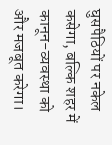घुसपैठियों पर नकेल कसेगा, बल्कि शहर में कानून-व्यवस्था को और मजबूत करेगा।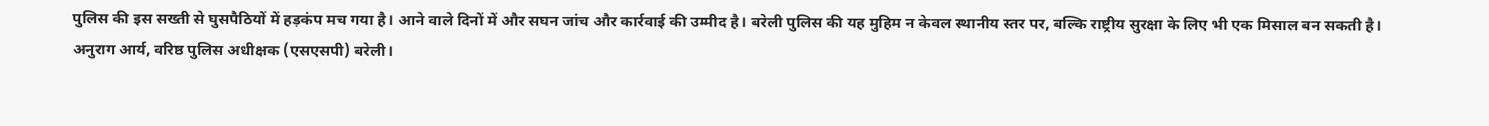पुलिस की इस सख्ती से घुसपैठियों में हड़कंप मच गया है। आने वाले दिनों में और सघन जांच और कार्रवाई की उम्मीद है। बरेली पुलिस की यह मुहिम न केवल स्थानीय स्तर पर, बल्कि राष्ट्रीय सुरक्षा के लिए भी एक मिसाल बन सकती है।
अनुराग आर्य, वरिष्ठ पुलिस अधीक्षक (एसएसपी) बरेली।